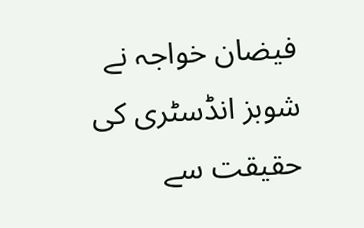فیضان خواجہ نے شوبز انڈسٹری کی حقیقت سے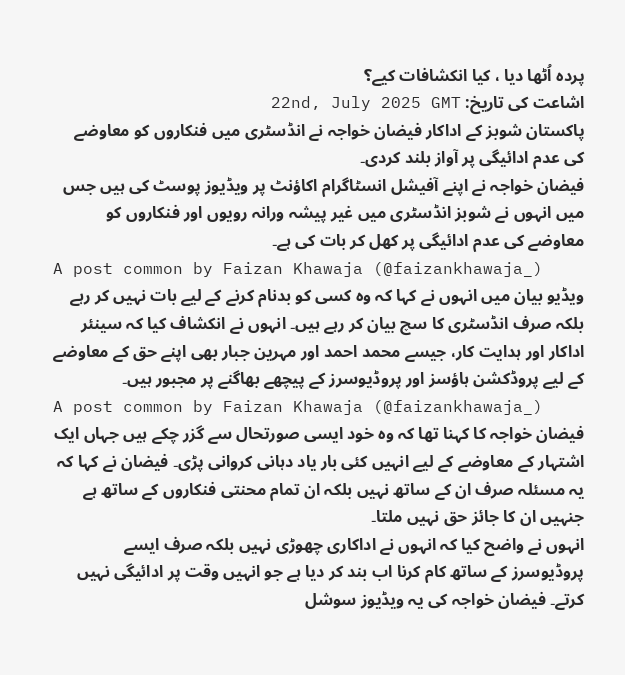پردہ اُٹھا دیا ، کیا انکشافات کیے؟
اشاعت کی تاریخ: 22nd, July 2025 GMT
پاکستان شوبز کے اداکار فیضان خواجہ نے انڈسٹری میں فنکاروں کو معاوضے کی عدم ادائیگی پر آواز بلند کردی۔
فیضان خواجہ نے اپنے آفیشل انسٹاگرام اکاؤنٹ پر ویڈیوز پوسٹ کی ہیں جس میں انہوں نے شوبز انڈسٹری میں غیر پیشہ ورانہ رویوں اور فنکاروں کو معاوضے کی عدم ادائیگی پر کھل کر بات کی ہے۔
A post common by Faizan Khawaja (@faizankhawaja_)
ویڈیو بیان میں انہوں نے کہا کہ وہ کسی کو بدنام کرنے کے لیے بات نہیں کر رہے بلکہ صرف انڈسٹری کا سچ بیان کر رہے ہیں۔ انہوں نے انکشاف کیا کہ سینئر اداکار اور ہدایت کار، جیسے محمد احمد اور مہرین جبار بھی اپنے حق کے معاوضے کے لیے پروڈکشن ہاؤسز اور پروڈیوسرز کے پیچھے بھاگنے پر مجبور ہیں۔
A post common by Faizan Khawaja (@faizankhawaja_)
فیضان خواجہ کا کہنا تھا کہ وہ خود ایسی صورتحال سے گزر چکے ہیں جہاں ایک اشتہار کے معاوضے کے لیے انہیں کئی بار یاد دہانی کروانی پڑی۔ فیضان نے کہا کہ یہ مسئلہ صرف ان کے ساتھ نہیں بلکہ ان تمام محنتی فنکاروں کے ساتھ ہے جنہیں ان کا جائز حق نہیں ملتا۔
انہوں نے واضح کیا کہ انہوں نے اداکاری چھوڑی نہیں بلکہ صرف ایسے پروڈیوسرز کے ساتھ کام کرنا اب بند کر دیا ہے جو انہیں وقت پر ادائیگی نہیں کرتے۔ فیضان خواجہ کی یہ ویڈیوز سوشل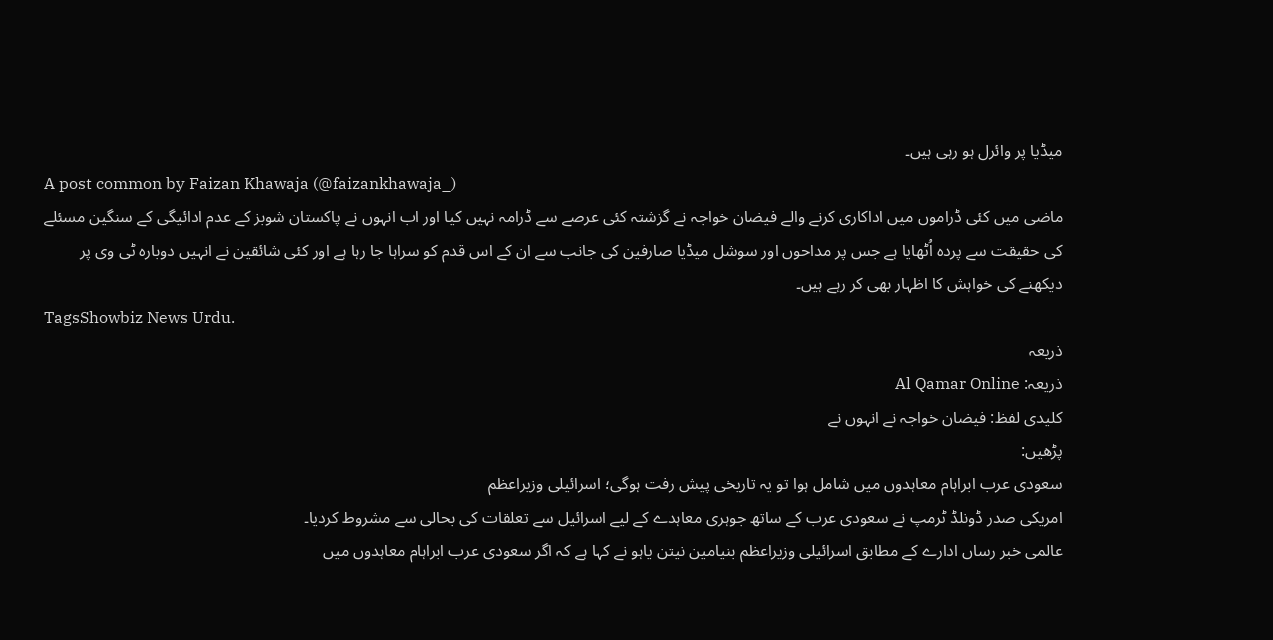میڈیا پر وائرل ہو رہی ہیں۔
A post common by Faizan Khawaja (@faizankhawaja_)
ماضی میں کئی ڈراموں میں اداکاری کرنے والے فیضان خواجہ نے گزشتہ کئی عرصے سے ڈرامہ نہیں کیا اور اب انہوں نے پاکستان شوبز کے عدم ادائیگی کے سنگین مسئلے کی حقیقت سے پردہ اُٹھایا ہے جس پر مداحوں اور سوشل میڈیا صارفین کی جانب سے ان کے اس قدم کو سراہا جا رہا ہے اور کئی شائقین نے انہیں دوبارہ ٹی وی پر دیکھنے کی خواہش کا اظہار بھی کر رہے ہیں۔
TagsShowbiz News Urdu.
ذریعہ
ذریعہ: Al Qamar Online
کلیدی لفظ: فیضان خواجہ نے انہوں نے
پڑھیں:
سعودی عرب ابراہام معاہدوں میں شامل ہوا تو یہ تاریخی پیش رفت ہوگی؛ اسرائیلی وزیراعظم
امریکی صدر ڈونلڈ ٹرمپ نے سعودی عرب کے ساتھ جوہری معاہدے کے لیے اسرائیل سے تعلقات کی بحالی سے مشروط کردیا۔
عالمی خبر رساں ادارے کے مطابق اسرائیلی وزیراعظم بنیامین نیتن یاہو نے کہا ہے کہ اگر سعودی عرب ابراہام معاہدوں میں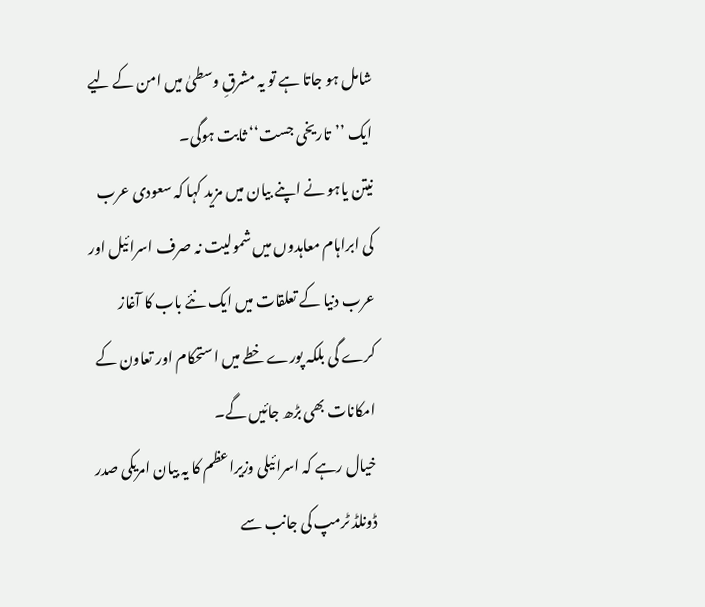شامل ہو جاتا ہے تو یہ مشرقِ وسطیٰ میں امن کے لیے ایک ’’تاریخی جست‘‘ ثابت ہوگی۔
نیتن یاہو نے اپنے بیان میں مزید کہا کہ سعودی عرب کی ابراہام معاہدوں میں شمولیت نہ صرف اسرائیل اور عرب دنیا کے تعلقات میں ایک نئے باب کا آغاز کرے گی بلکہ پورے خطے میں استحکام اور تعاون کے امکانات بھی بڑھ جائیں گے۔
خیال رہے کہ اسرائیلی وزیراعظم کا یہ بیان امریکی صدر ڈونلڈ ٹرمپ کی جانب سے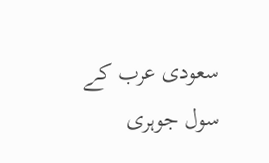سعودی عرب کے سول جوہری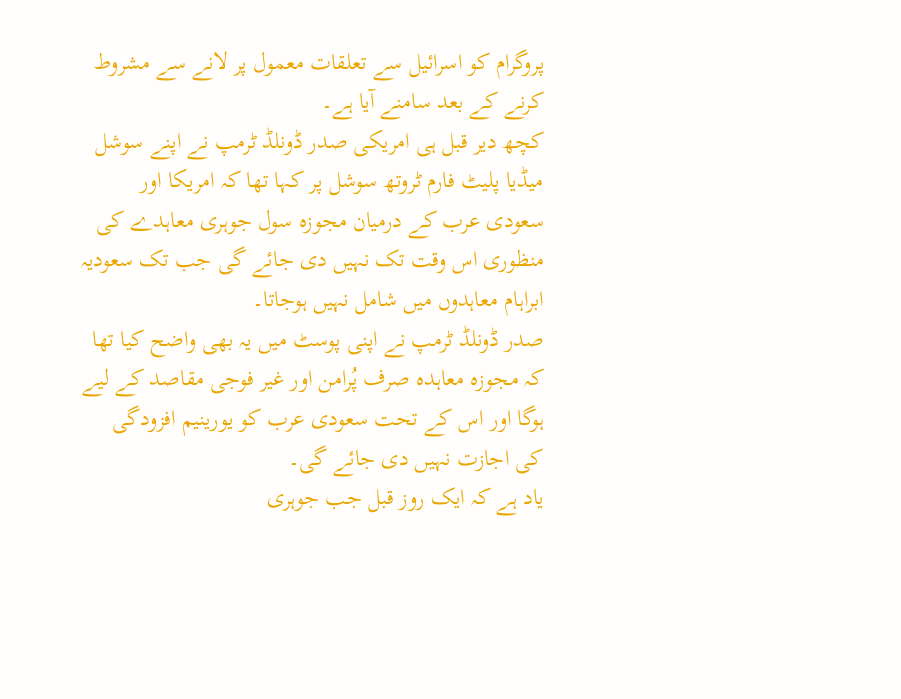پروگرام کو اسرائیل سے تعلقات معمول پر لانے سے مشروط کرنے کے بعد سامنے آیا ہے۔
کچھ دیر قبل ہی امریکی صدر ڈونلڈ ٹرمپ نے اپنے سوشل میڈیا پلیٹ فارم ٹروتھ سوشل پر کہا تھا کہ امریکا اور سعودی عرب کے درمیان مجوزہ سول جوہری معاہدے کی منظوری اس وقت تک نہیں دی جائے گی جب تک سعودیہ ابراہام معاہدوں میں شامل نہیں ہوجاتا۔
صدر ڈونلڈ ٹرمپ نے اپنی پوسٹ میں یہ بھی واضح کیا تھا کہ مجوزہ معاہدہ صرف پُرامن اور غیر فوجی مقاصد کے لیے ہوگا اور اس کے تحت سعودی عرب کو یورینیم افزودگی کی اجازت نہیں دی جائے گی۔
یاد ہے کہ ایک روز قبل جب جوہری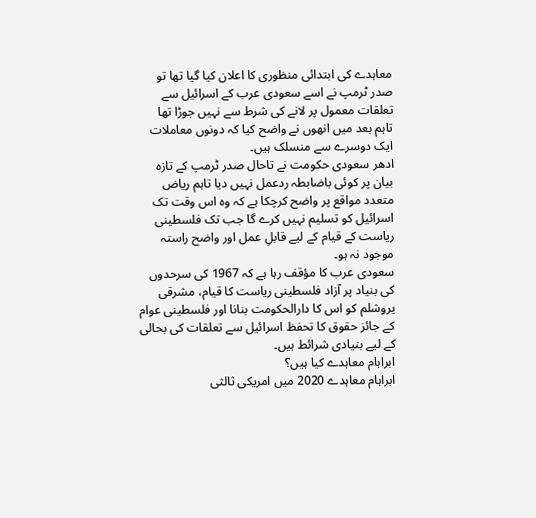معاہدے کی ابتدائی منظوری کا اعلان کیا گیا تھا تو صدر ٹرمپ نے اسے سعودی عرب کے اسرائیل سے تعلقات معمول پر لانے کی شرط سے نہیں جوڑا تھا تاہم بعد میں انھوں نے واضح کیا کہ دونوں معاملات ایک دوسرے سے منسلک ہیں۔
ادھر سعودی حکومت نے تاحال صدر ٹرمپ کے تازہ بیان پر کوئی باضابطہ ردعمل نہیں دیا تاہم ریاض متعدد مواقع پر واضح کرچکا ہے کہ وہ اس وقت تک اسرائیل کو تسلیم نہیں کرے گا جب تک فلسطینی ریاست کے قیام کے لیے قابلِ عمل اور واضح راستہ موجود نہ ہو۔
سعودی عرب کا مؤقف رہا ہے کہ 1967 کی سرحدوں کی بنیاد پر آزاد فلسطینی ریاست کا قیام، مشرقی یروشلم کو اس کا دارالحکومت بنانا اور فلسطینی عوام کے جائز حقوق کا تحفظ اسرائیل سے تعلقات کی بحالی کے لیے بنیادی شرائط ہیں۔
ابراہام معاہدے کیا ہیں؟
ابراہام معاہدے 2020 میں امریکی ثالثی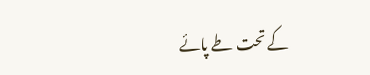کے تحت طے پائے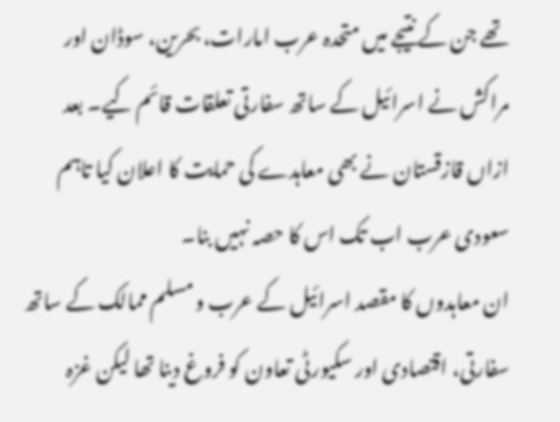تھے جن کے نتیجے میں متحدہ عرب امارات، بحرین، سوڈان اور مراکش نے اسرائیل کے ساتھ سفارتی تعلقات قائم کیے۔ بعد ازاں قازقستان نے بھی معاہدے کی حمایت کا اعلان کیا تاہم سعودی عرب اب تک اس کا حصہ نہیں بنا۔
ان معاہدوں کا مقصد اسرائیل کے عرب و مسلم ممالک کے ساتھ سفارتی، اقتصادی اور سکیورٹی تعاون کو فروغ دینا تھا لیکن غزہ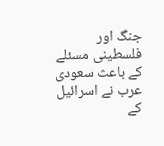جنگ اور فلسطینی مسئلے کے باعث سعودی عرب نے اسرائیل کے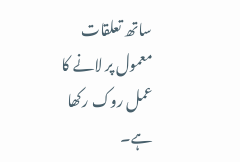ساتھ تعلقات معمول پر لانے کا عمل روک رکھا ہے۔